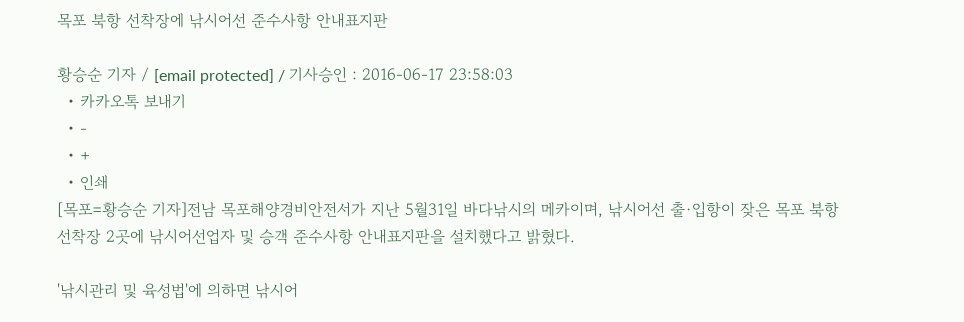목포 북항 선착장에 낚시어선 준수사항 안내표지판

황승순 기자 / [email protected] / 기사승인 : 2016-06-17 23:58:03
  • 카카오톡 보내기
  • -
  • +
  • 인쇄
[목포=황승순 기자]전남 목포해양경비안전서가 지난 5월31일 바다낚시의 메카이며, 낚시어선 출·입항이 잦은 목포 북항 선착장 2곳에 낚시어선업자 및 승객 준수사항 안내표지판을 설치했다고 밝혔다.

'낚시관리 및 육성법'에 의하면 낚시어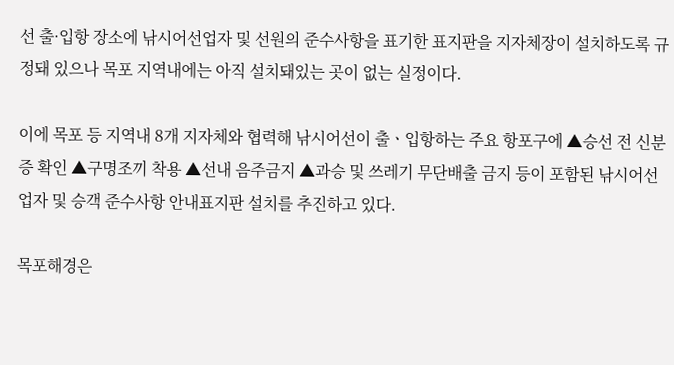선 출·입항 장소에 낚시어선업자 및 선원의 준수사항을 표기한 표지판을 지자체장이 설치하도록 규정돼 있으나 목포 지역내에는 아직 설치돼있는 곳이 없는 실정이다.

이에 목포 등 지역내 8개 지자체와 협력해 낚시어선이 출ㆍ입항하는 주요 항포구에 ▲승선 전 신분증 확인 ▲구명조끼 착용 ▲선내 음주금지 ▲과승 및 쓰레기 무단배출 금지 등이 포함된 낚시어선업자 및 승객 준수사항 안내표지판 설치를 추진하고 있다.

목포해경은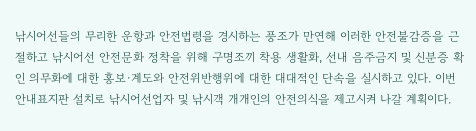낚시어선들의 무리한 운항과 안전법령을 경시하는 풍조가 만연해 이러한 안전불감증을 근절하고 낚시어선 안전문화 정착을 위해 구명조끼 착용 생활화, 선내 음주금지 및 신분증 확인 의무화에 대한 홍보·계도와 안전위반행위에 대한 대대적인 단속을 실시하고 있다. 이번 안내표지판 설치로 낚시어선업자 및 낚시객 개개인의 안전의식을 제고시켜 나갈 계획이다.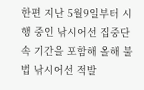한편 지난 5월9일부터 시행 중인 낚시어선 집중단속 기간을 포함해 올해 불법 낚시어선 적발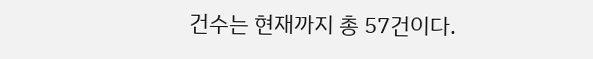건수는 현재까지 총 57건이다.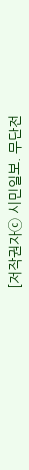[저작권자ⓒ 시민일보. 무단전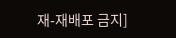재-재배포 금지]